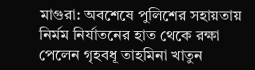মাগুরা: অবশেষে পুলিশের সহায়তায় নির্মম নির্যাতনের হাত থেকে রক্ষা পেলেন গৃহবধূ তাহমিনা খাতুন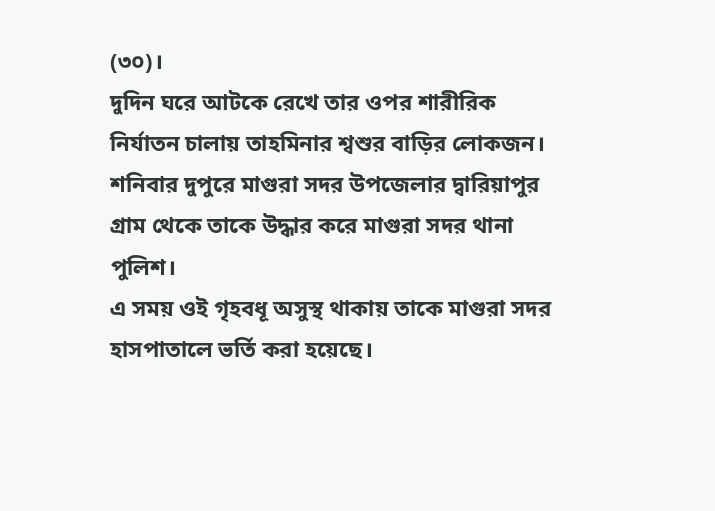(৩০)।
দুদিন ঘরে আটকে রেখে তার ওপর শারীরিক নির্যাতন চালায় তাহমিনার শ্বশুর বাড়ির লোকজন।
শনিবার দুপুরে মাগুরা সদর উপজেলার দ্বারিয়াপুর গ্রাম থেকে তাকে উদ্ধার করে মাগুরা সদর থানা পুলিশ।
এ সময় ওই গৃহবধূ অসুস্থ থাকায় তাকে মাগুরা সদর হাসপাতালে ভর্তি করা হয়েছে।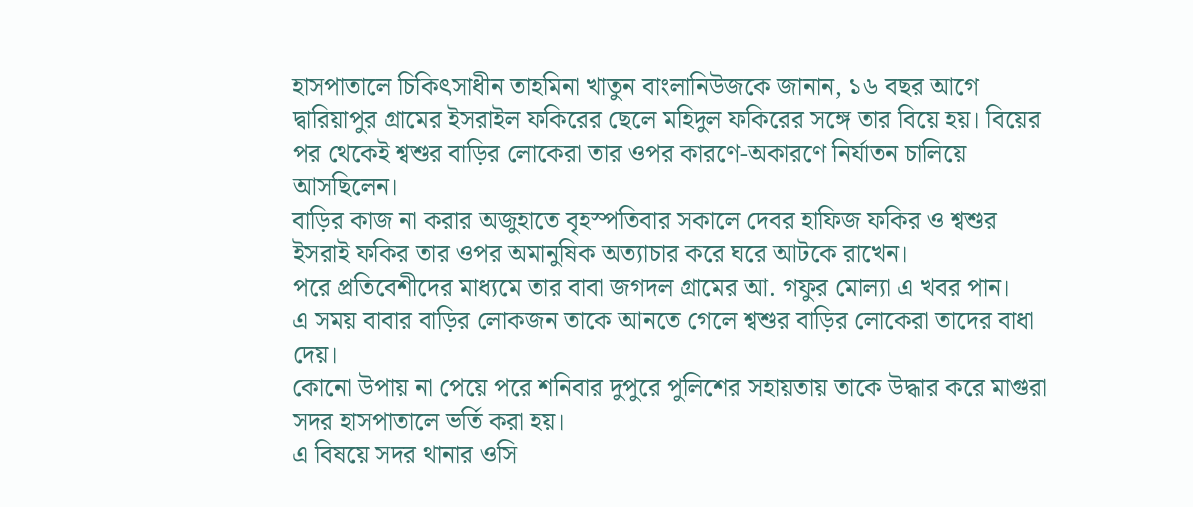হাসপাতালে চিকিৎসাধীন তাহমিনা খাতুন বাংলানিউজকে জানান, ১৬ বছর আগে দ্বারিয়াপুর গ্রামের ইসরাইল ফকিরের ছেলে মহিদুল ফকিরের সঙ্গে তার বিয়ে হয়। বিয়ের পর থেকেই শ্বশুর বাড়ির লোকেরা তার ওপর কারণে-অকারণে নির্যাতন চালিয়ে আসছিলেন।
বাড়ির কাজ না করার অজুহাতে বৃহস্পতিবার সকালে দেবর হাফিজ ফকির ও শ্বশুর ইসরাই ফকির তার ওপর অমানুষিক অত্যাচার করে ঘরে আটকে রাখেন।
পরে প্রতিবেশীদের মাধ্যমে তার বাবা জগদল গ্রামের আ. গফুর মোল্যা এ খবর পান।
এ সময় বাবার বাড়ির লোকজন তাকে আনতে গেলে শ্বশুর বাড়ির লোকেরা তাদের বাধা দেয়।
কোনো উপায় না পেয়ে পরে শনিবার দুপুরে পুলিশের সহায়তায় তাকে উদ্ধার করে মাগুরা সদর হাসপাতালে ভর্তি করা হয়।
এ বিষয়ে সদর থানার ওসি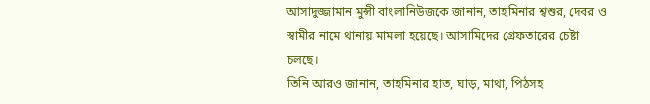আসাদুজ্জামান মুন্সী বাংলানিউজকে জানান, তাহমিনার শ্বশুর, দেবর ও স্বামীর নামে থানায় মামলা হয়েছে। আসামিদের গ্রেফতারের চেষ্টা চলছে।
তিনি আরও জানান, তাহমিনার হাত, ঘাড়, মাথা, পিঠসহ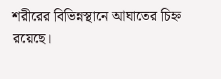শরীরের বিভিন্নস্থানে আঘাতের চিহ্ন রয়েছে।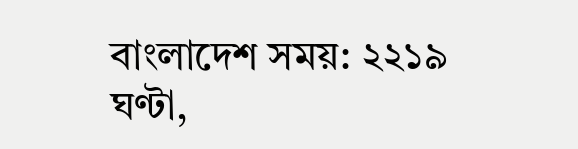বাংলাদেশ সময়: ২২১৯ ঘণ্টা,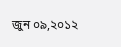জুন ০৯,২০১২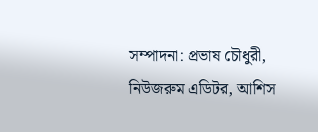সম্পাদনা: প্রভাষ চৌধুরী, নিউজরুম এডিটর, আশিস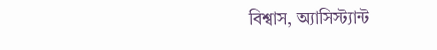বিশ্বাস, অ্যাসিস্ট্যান্ট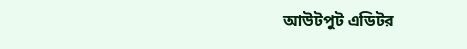আউটপুট এডিটর